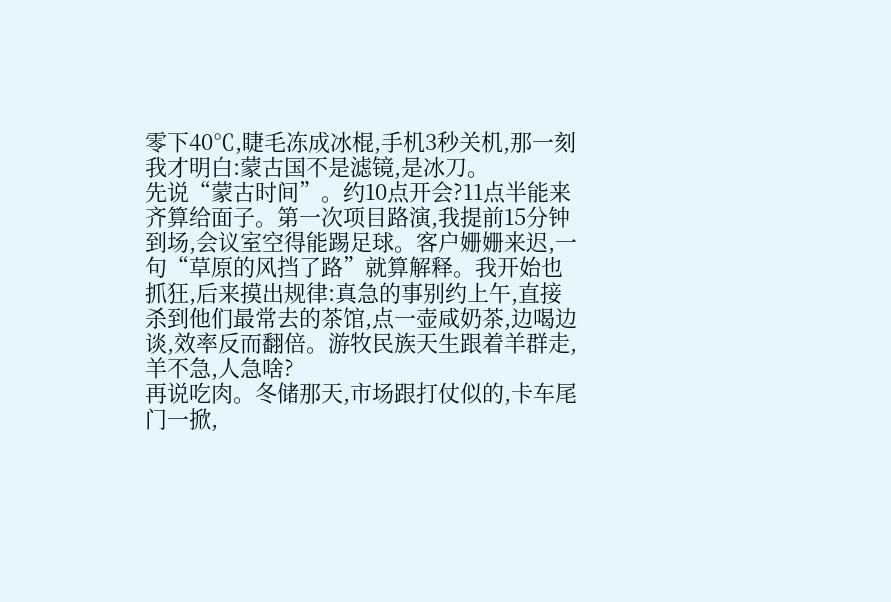零下40℃,睫毛冻成冰棍,手机3秒关机,那一刻我才明白:蒙古国不是滤镜,是冰刀。
先说“蒙古时间”。约10点开会?11点半能来齐算给面子。第一次项目路演,我提前15分钟到场,会议室空得能踢足球。客户姗姗来迟,一句“草原的风挡了路”就算解释。我开始也抓狂,后来摸出规律:真急的事别约上午,直接杀到他们最常去的茶馆,点一壶咸奶茶,边喝边谈,效率反而翻倍。游牧民族天生跟着羊群走,羊不急,人急啥?
再说吃肉。冬储那天,市场跟打仗似的,卡车尾门一掀,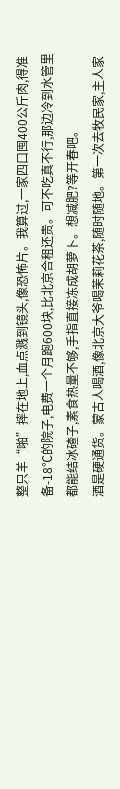整只羊“啪”摔在地上,血点溅到镜头,像恐怖片。我算过,一家四口囤400公斤肉,得准备-18℃的院子,电费一个月跑600块,比北京合租还贵。可不吃真不行,那边冷到水管里都能结冰碴子,素食热量不够,手指直接冻成胡萝卜。想减肥?等开春吧。
酒是硬通货。蒙古人喝酒,像北京大爷喝茉莉花茶,随时随地。第一次去牧民家,主人家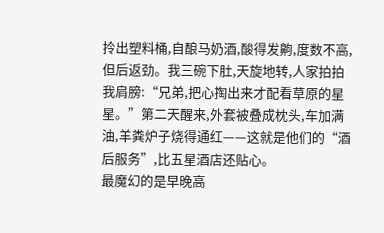拎出塑料桶,自酿马奶酒,酸得发齁,度数不高,但后返劲。我三碗下肚,天旋地转,人家拍拍我肩膀:“兄弟,把心掏出来才配看草原的星星。”第二天醒来,外套被叠成枕头,车加满油,羊粪炉子烧得通红——这就是他们的“酒后服务”,比五星酒店还贴心。
最魔幻的是早晚高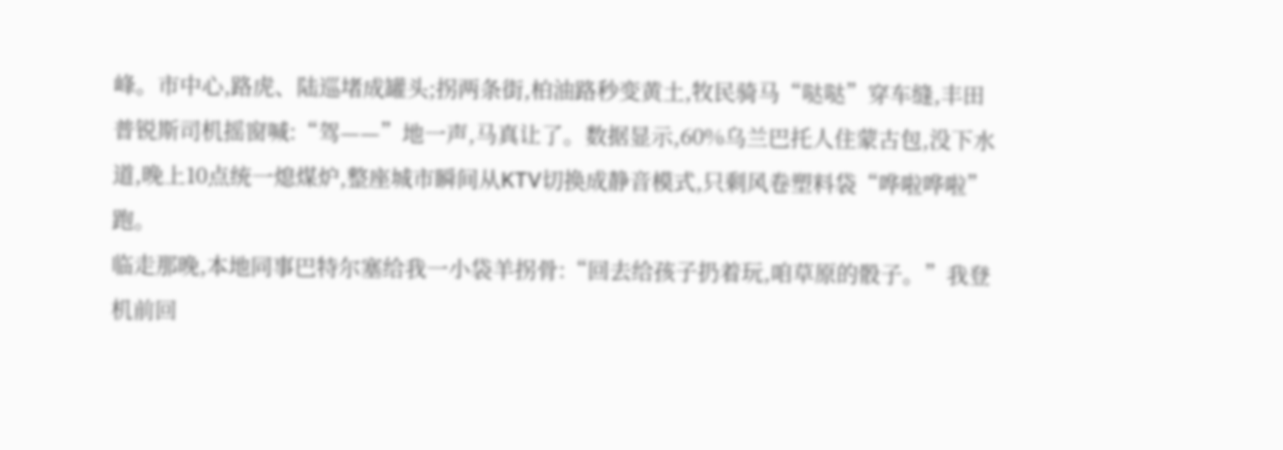峰。市中心,路虎、陆巡堵成罐头;拐两条街,柏油路秒变黄土,牧民骑马“哒哒”穿车缝,丰田普锐斯司机摇窗喊:“驾——”地一声,马真让了。数据显示,60%乌兰巴托人住蒙古包,没下水道,晚上10点统一熄煤炉,整座城市瞬间从KTV切换成静音模式,只剩风卷塑料袋“哗啦哗啦”跑。
临走那晚,本地同事巴特尔塞给我一小袋羊拐骨:“回去给孩子扔着玩,咱草原的骰子。”我登机前回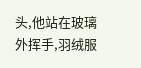头,他站在玻璃外挥手,羽绒服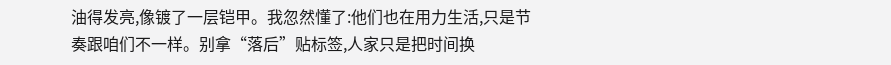油得发亮,像镀了一层铠甲。我忽然懂了:他们也在用力生活,只是节奏跟咱们不一样。别拿“落后”贴标签,人家只是把时间换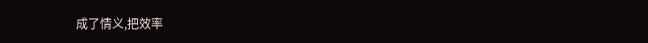成了情义,把效率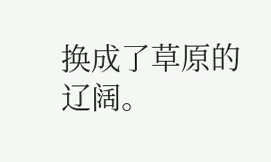换成了草原的辽阔。